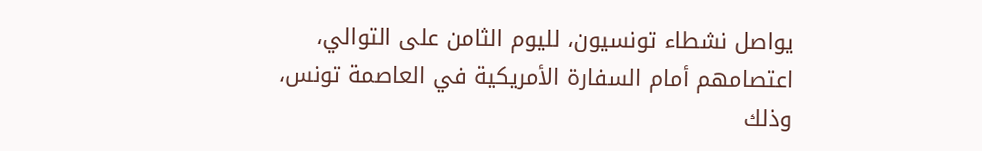يواصل نشطاء تونسيون، لليوم الثامن على التوالي، اعتصامهم أمام السفارة الأمريكية في العاصمة تونس، وذلك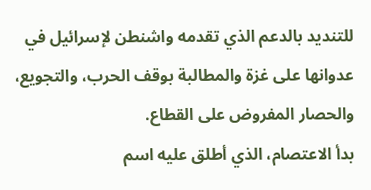للتنديد بالدعم الذي تقدمه واشنطن لإسرائيل في عدوانها على غزة والمطالبة بوقف الحرب، والتجويع، والحصار المفروض على القطاع.
بدأ الاعتصام، الذي أطلق عليه اسم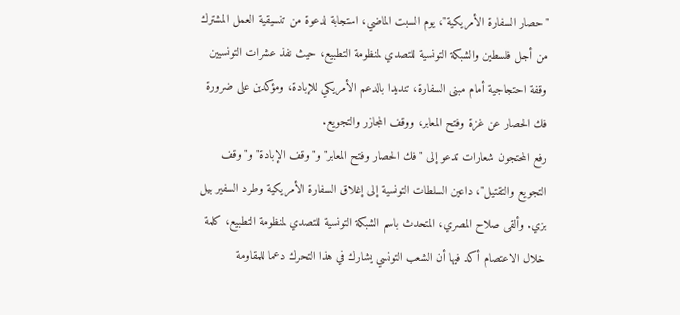"حصار السفارة الأمريكية"، يوم السبت الماضي، استجابة لدعوة من تنسيقية العمل المشترك من أجل فلسطين والشبكة التونسية للتصدي لمنظومة التطبيع، حيث نفذ عشرات التونسيين وقفة احتجاجية أمام مبنى السفارة، تنديدا بالدعم الأمريكي للإبادة، ومؤكدين على ضرورة فك الحصار عن غزة وفتح المعابر، ووقف المجازر والتجويع.
رفع المحتجون شعارات تدعو إلى "فك الحصار وفتح المعابر" و"وقف الإبادة" و"وقف التجويع والتقتيل"، داعين السلطات التونسية إلى إغلاق السفارة الأمريكية وطرد السفير بيل بزي. وألقى صلاح المصري، المتحدث باسم الشبكة التونسية للتصدي لمنظومة التطبيع، كلمة خلال الاعتصام أكد فيها أن الشعب التونسي يشارك في هذا التحرك دعما للمقاومة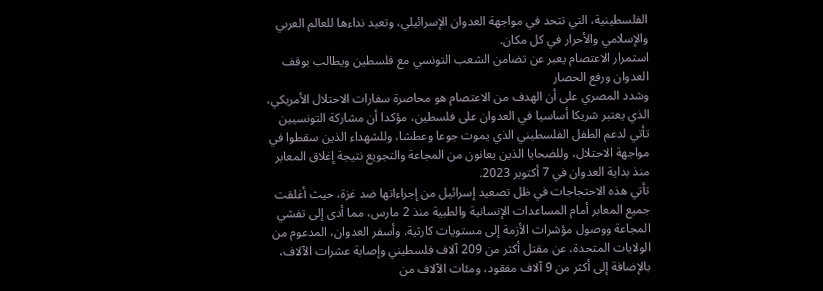الفلسطينية، التي تتحد في مواجهة العدوان الإسرائيلي، وتعيد نداءها للعالم العربي والإسلامي والأحرار في كل مكان.
استمرار الاعتصام يعبر عن تضامن الشعب التونسي مع فلسطين ويطالب بوقف العدوان ورفع الحصار
وشدد المصري على أن الهدف من الاعتصام هو محاصرة سفارات الاحتلال الأمريكي، الذي يعتبر شريكا أساسيا في العدوان على فلسطين، مؤكدا أن مشاركة التونسيين تأتي لدعم الطفل الفلسطيني الذي يموت جوعا وعطشا، وللشهداء الذين سقطوا في مواجهة الاحتلال، وللضحايا الذين يعانون من المجاعة والتجويع نتيجة إغلاق المعابر منذ بداية العدوان في 7 أكتوبر 2023.
تأتي هذه الاحتجاجات في ظل تصعيد إسرائيل من إجراءاتها ضد غزة، حيث أغلقت جميع المعابر أمام المساعدات الإنسانية والطبية منذ 2 مارس، مما أدى إلى تفشي المجاعة ووصول مؤشرات الأزمة إلى مستويات كارثية. وأسفر العدوان، المدعوم من الولايات المتحدة، عن مقتل أكثر من 209 آلاف فلسطيني وإصابة عشرات الآلاف، بالإضافة إلى أكثر من 9 آلاف مفقود، ومئات الآلاف من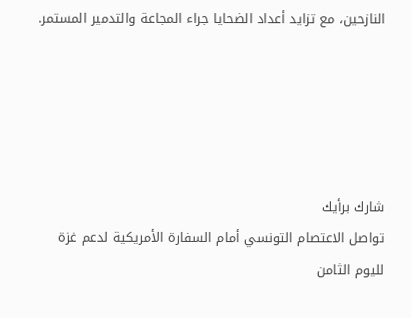النازحين، مع تزايد أعداد الضحايا جراء المجاعة والتدمير المستمر.





شارك برأيك
تواصل الاعتصام التونسي أمام السفارة الأمريكية لدعم غزة لليوم الثامن